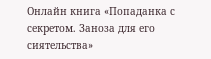Онлайн книга «Попаданка с секретом. Заноза для его сиятельства»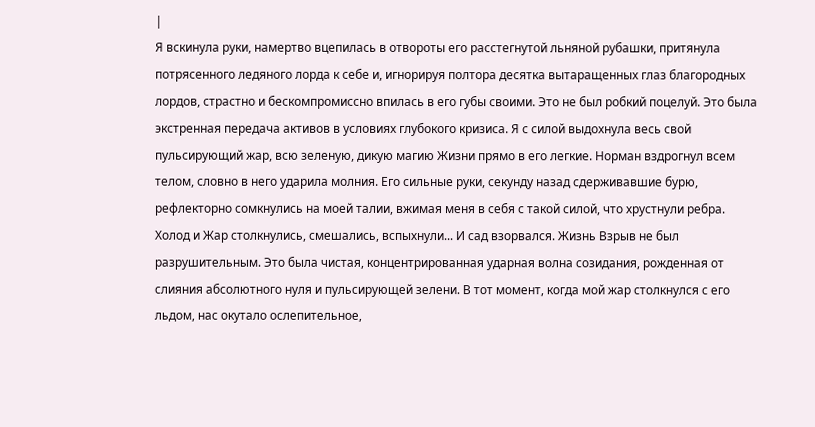|
Я вскинула руки, намертво вцепилась в отвороты его расстегнутой льняной рубашки, притянула потрясенного ледяного лорда к себе и, игнорируя полтора десятка вытаращенных глаз благородных лордов, страстно и бескомпромиссно впилась в его губы своими. Это не был робкий поцелуй. Это была экстренная передача активов в условиях глубокого кризиса. Я с силой выдохнула весь свой пульсирующий жар, всю зеленую, дикую магию Жизни прямо в его легкие. Норман вздрогнул всем телом, словно в него ударила молния. Его сильные руки, секунду назад сдерживавшие бурю, рефлекторно сомкнулись на моей талии, вжимая меня в себя с такой силой, что хрустнули ребра. Холод и Жар столкнулись, смешались, вспыхнули... И сад взорвался. Жизнь Взрыв не был разрушительным. Это была чистая, концентрированная ударная волна созидания, рожденная от слияния абсолютного нуля и пульсирующей зелени. В тот момент, когда мой жар столкнулся с его льдом, нас окутало ослепительное,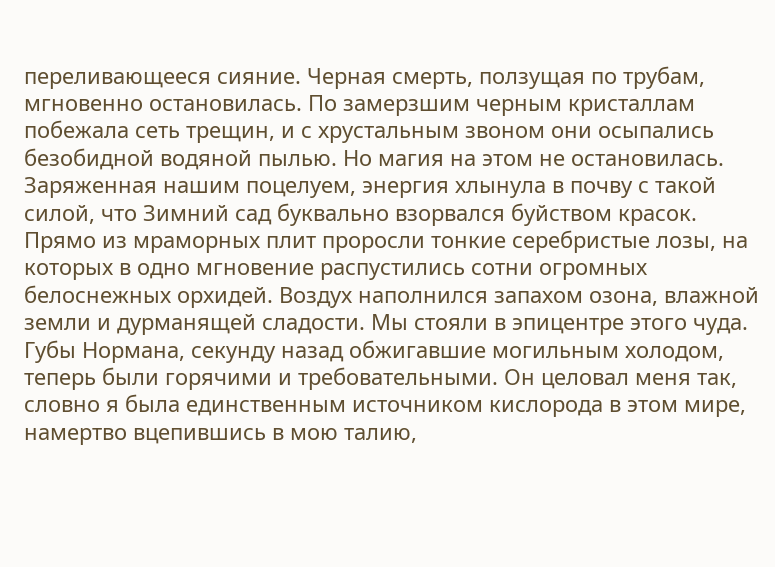переливающееся сияние. Черная смерть, ползущая по трубам, мгновенно остановилась. По замерзшим черным кристаллам побежала сеть трещин, и с хрустальным звоном они осыпались безобидной водяной пылью. Но магия на этом не остановилась. Заряженная нашим поцелуем, энергия хлынула в почву с такой силой, что Зимний сад буквально взорвался буйством красок. Прямо из мраморных плит проросли тонкие серебристые лозы, на которых в одно мгновение распустились сотни огромных белоснежных орхидей. Воздух наполнился запахом озона, влажной земли и дурманящей сладости. Мы стояли в эпицентре этого чуда. Губы Нормана, секунду назад обжигавшие могильным холодом, теперь были горячими и требовательными. Он целовал меня так, словно я была единственным источником кислорода в этом мире, намертво вцепившись в мою талию,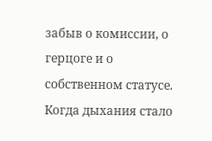забыв о комиссии, о герцоге и о собственном статусе. Когда дыхания стало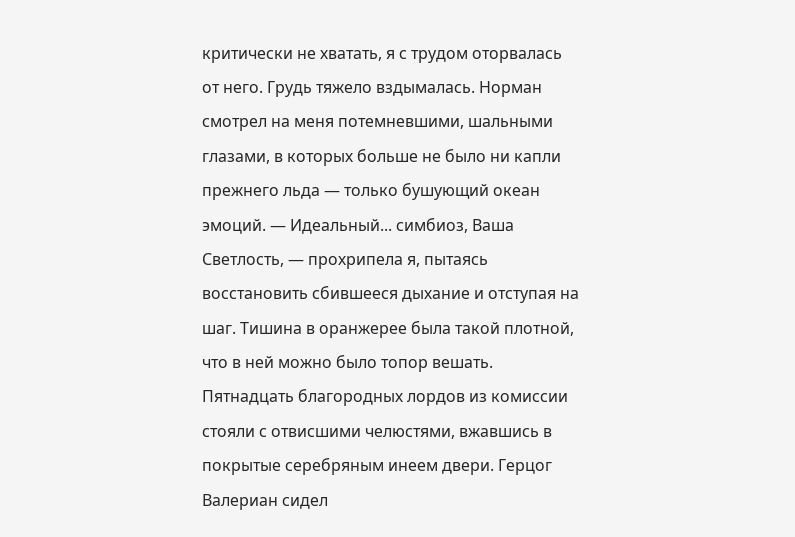критически не хватать, я с трудом оторвалась от него. Грудь тяжело вздымалась. Норман смотрел на меня потемневшими, шальными глазами, в которых больше не было ни капли прежнего льда — только бушующий океан эмоций. — Идеальный... симбиоз, Ваша Светлость, — прохрипела я, пытаясь восстановить сбившееся дыхание и отступая на шаг. Тишина в оранжерее была такой плотной, что в ней можно было топор вешать. Пятнадцать благородных лордов из комиссии стояли с отвисшими челюстями, вжавшись в покрытые серебряным инеем двери. Герцог Валериан сидел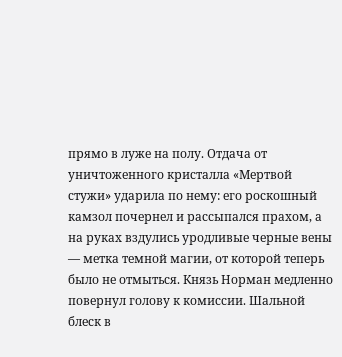прямо в луже на полу. Отдача от уничтоженного кристалла «Мертвой стужи» ударила по нему: его роскошный камзол почернел и рассыпался прахом, а на руках вздулись уродливые черные вены — метка темной магии, от которой теперь было не отмыться. Князь Норман медленно повернул голову к комиссии. Шальной блеск в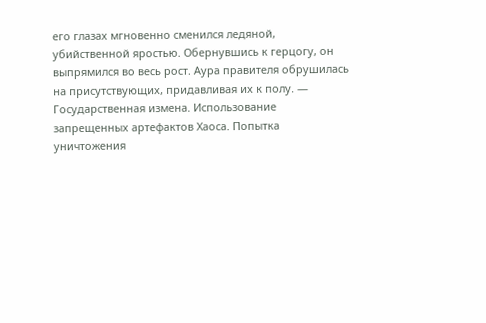его глазах мгновенно сменился ледяной, убийственной яростью. Обернувшись к герцогу, он выпрямился во весь рост. Аура правителя обрушилась на присутствующих, придавливая их к полу. — Государственная измена. Использование запрещенных артефактов Хаоса. Попытка уничтожения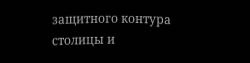защитного контура столицы и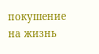покушение на жизнь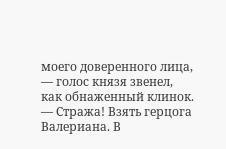моего доверенного лица, — голос князя звенел, как обнаженный клинок. — Стража! Взять герцога Валериана. В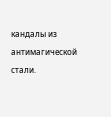кандалы из антимагической стали.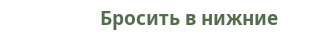Бросить в нижние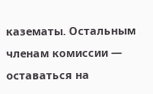казематы. Остальным членам комиссии — оставаться на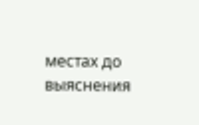местах до выяснения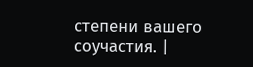степени вашего соучастия. |